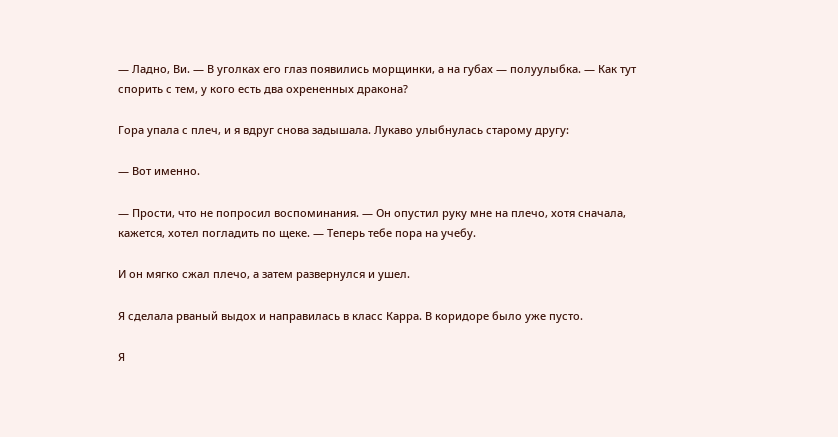— Ладно, Ви. — В уголках его глаз появились морщинки, а на губах — полуулыбка. — Как тут спорить с тем, у кого есть два охрененных дракона?

Гора упала с плеч, и я вдруг снова задышала. Лукаво улыбнулась старому другу:

— Вот именно.

— Прости, что не попросил воспоминания. — Он опустил руку мне на плечо, хотя сначала, кажется, хотел погладить по щеке. — Теперь тебе пора на учебу.

И он мягко сжал плечо, а затем развернулся и ушел.

Я сделала рваный выдох и направилась в класс Карра. В коридоре было уже пусто.

Я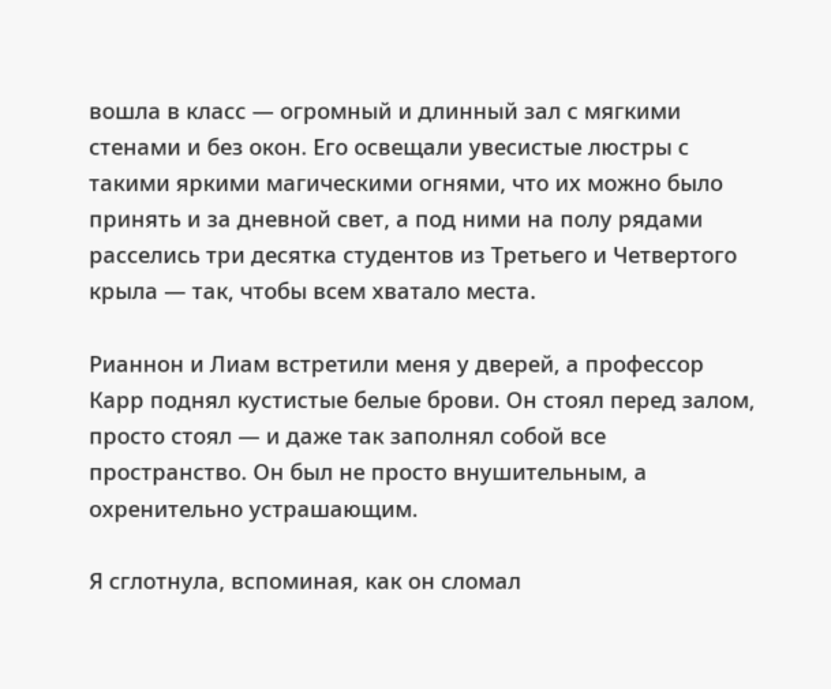вошла в класс — огромный и длинный зал с мягкими стенами и без окон. Его освещали увесистые люстры с такими яркими магическими огнями, что их можно было принять и за дневной свет, а под ними на полу рядами расселись три десятка студентов из Третьего и Четвертого крыла — так, чтобы всем хватало места.

Рианнон и Лиам встретили меня у дверей, а профессор Карр поднял кустистые белые брови. Он стоял перед залом, просто стоял — и даже так заполнял собой все пространство. Он был не просто внушительным, а охренительно устрашающим.

Я сглотнула, вспоминая, как он сломал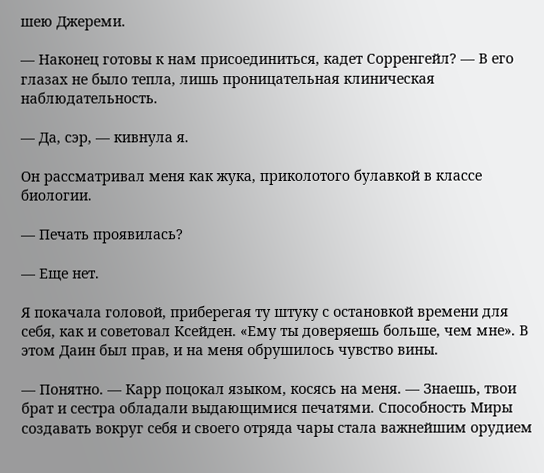шею Джереми.

— Наконец готовы к нам присоединиться, кадет Сорренгейл? — В его глазах не было тепла, лишь проницательная клиническая наблюдательность.

— Да, сэр, — кивнула я.

Он рассматривал меня как жука, приколотого булавкой в классе биологии.

— Печать проявилась?

— Еще нет.

Я покачала головой, приберегая ту штуку с остановкой времени для себя, как и советовал Ксейден. «Ему ты доверяешь больше, чем мне». В этом Даин был прав, и на меня обрушилось чувство вины.

— Понятно. — Карр поцокал языком, косясь на меня. — Знаешь, твои брат и сестра обладали выдающимися печатями. Способность Миры создавать вокруг себя и своего отряда чары стала важнейшим орудием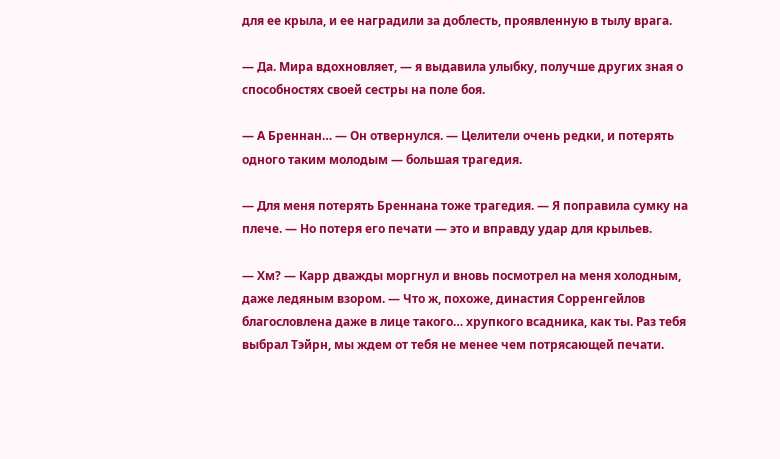для ее крыла, и ее наградили за доблесть, проявленную в тылу врага.

— Да. Мира вдохновляет, — я выдавила улыбку, получше других зная о способностях своей сестры на поле боя.

— А Бреннан… — Он отвернулся. — Целители очень редки, и потерять одного таким молодым — большая трагедия.

— Для меня потерять Бреннана тоже трагедия. — Я поправила сумку на плече. — Но потеря его печати — это и вправду удар для крыльев.

— Хм? — Карр дважды моргнул и вновь посмотрел на меня холодным, даже ледяным взором. — Что ж, похоже, династия Сорренгейлов благословлена даже в лице такого… хрупкого всадника, как ты. Раз тебя выбрал Тэйрн, мы ждем от тебя не менее чем потрясающей печати.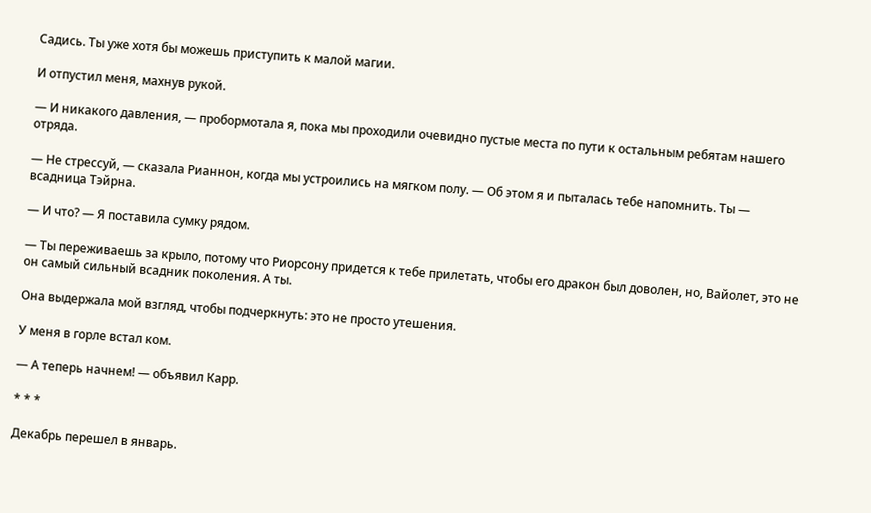Садись. Ты уже хотя бы можешь приступить к малой магии.

И отпустил меня, махнув рукой.

— И никакого давления, — пробормотала я, пока мы проходили очевидно пустые места по пути к остальным ребятам нашего отряда.

— Не стрессуй, — сказала Рианнон, когда мы устроились на мягком полу. — Об этом я и пыталась тебе напомнить. Ты — всадница Тэйрна.

— И что? — Я поставила сумку рядом.

— Ты переживаешь за крыло, потому что Риорсону придется к тебе прилетать, чтобы его дракон был доволен, но, Вайолет, это не он самый сильный всадник поколения. А ты.

Она выдержала мой взгляд, чтобы подчеркнуть: это не просто утешения.

У меня в горле встал ком.

— А теперь начнем! — объявил Карр.

* * *

Декабрь перешел в январь.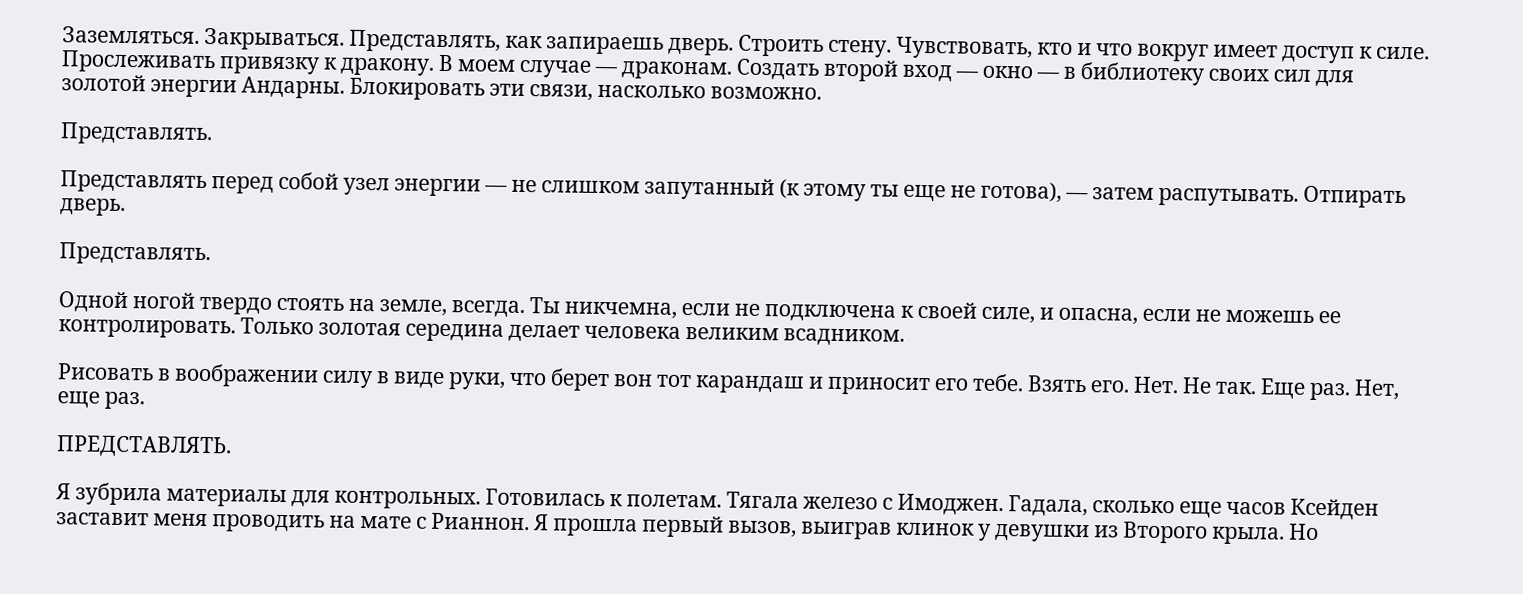Заземляться. Закрываться. Представлять, как запираешь дверь. Строить стену. Чувствовать, кто и что вокруг имеет доступ к силе. Прослеживать привязку к дракону. В моем случае — драконам. Создать второй вход — окно — в библиотеку своих сил для золотой энергии Андарны. Блокировать эти связи, насколько возможно.

Представлять.

Представлять перед собой узел энергии — не слишком запутанный (к этому ты еще не готова), — затем распутывать. Отпирать дверь.

Представлять.

Одной ногой твердо стоять на земле, всегда. Ты никчемна, если не подключена к своей силе, и опасна, если не можешь ее контролировать. Только золотая середина делает человека великим всадником.

Рисовать в воображении силу в виде руки, что берет вон тот карандаш и приносит его тебе. Взять его. Нет. Не так. Еще раз. Нет, еще раз.

ПРЕДСТАВЛЯТЬ.

Я зубрила материалы для контрольных. Готовилась к полетам. Тягала железо с Имоджен. Гадала, сколько еще часов Ксейден заставит меня проводить на мате с Рианнон. Я прошла первый вызов, выиграв клинок у девушки из Второго крыла. Но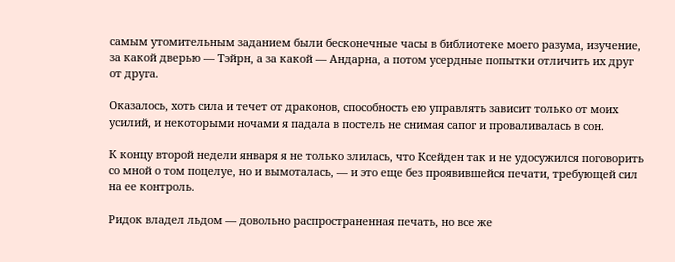самым утомительным заданием были бесконечные часы в библиотеке моего разума, изучение, за какой дверью — Тэйрн, а за какой — Андарна, а потом усердные попытки отличить их друг от друга.

Оказалось, хоть сила и течет от драконов, способность ею управлять зависит только от моих усилий, и некоторыми ночами я падала в постель не снимая сапог и проваливалась в сон.

К концу второй недели января я не только злилась, что Ксейден так и не удосужился поговорить со мной о том поцелуе, но и вымоталась, — и это еще без проявившейся печати, требующей сил на ее контроль.

Ридок владел льдом — довольно распространенная печать, но все же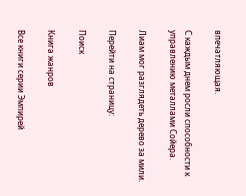впечатляющая.

С каждым днем росли способности к управлению металлами Сойера.

Лиам мог разглядеть дерево за мили.

Перейти на страницу:

Поиск

Книга жанров

Все книги серии Эмпирей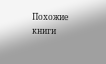Похожие книги